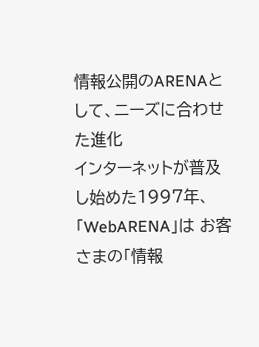情報公開のARENAとして、ニーズに合わせた進化
インターネットが普及し始めた1997年、「WebARENA」は お客さまの「情報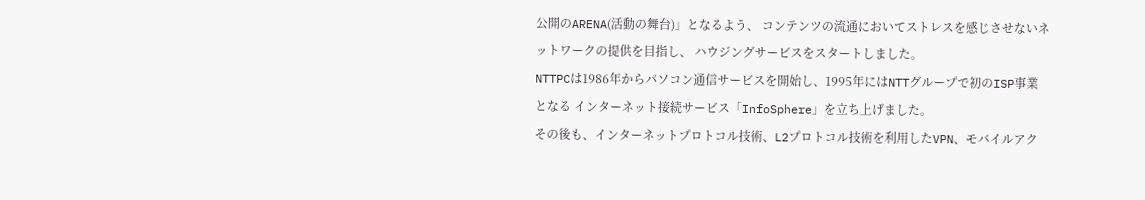公開のARENA(活動の舞台)」となるよう、 コンテンツの流通においてストレスを感じさせないネットワークの提供を目指し、 ハウジングサービスをスタートしました。
NTTPCは1986年からパソコン通信サービスを開始し、1995年にはNTTグループで初のISP事業となる インターネット接続サービス「InfoSphere」を立ち上げました。
その後も、インターネットプロトコル技術、L2プロトコル技術を利用したVPN、モバイルアク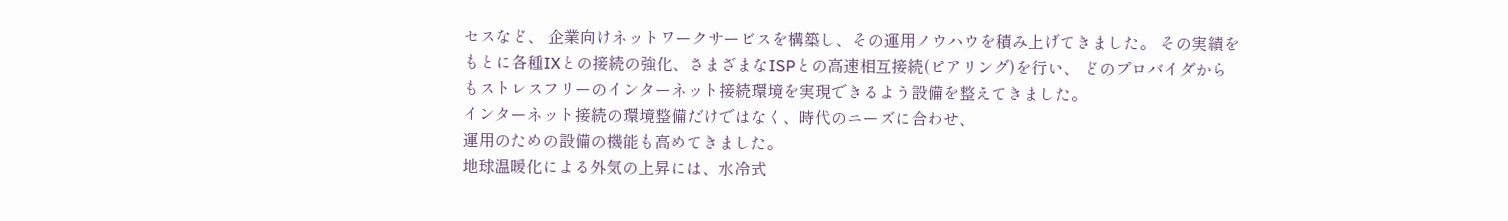セスなど、 企業向けネットワークサービスを構築し、その運用ノウハウを積み上げてきました。 その実績をもとに各種IXとの接続の強化、さまざまなISPとの高速相互接続(ピアリング)を行い、 どのプロバイダからもストレスフリーのインターネット接続環境を実現できるよう設備を整えてきました。
インターネット接続の環境整備だけではなく、時代のニーズに合わせ、
運用のための設備の機能も高めてきました。
地球温暖化による外気の上昇には、水冷式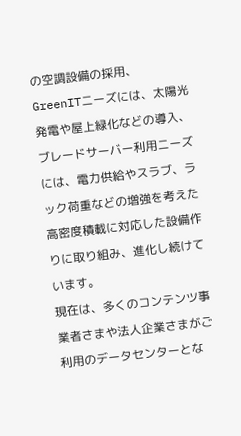の空調設備の採用、
GreenITニーズには、太陽光発電や屋上緑化などの導入、
ブレードサーバー利用ニーズには、電力供給やスラブ、ラック荷重などの増強を考えた
高密度積載に対応した設備作りに取り組み、進化し続けています。
現在は、多くのコンテンツ事業者さまや法人企業さまがご利用のデータセンターとな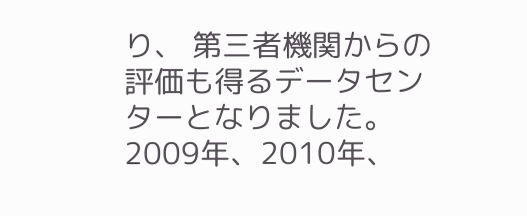り、 第三者機関からの評価も得るデータセンターとなりました。
2009年、2010年、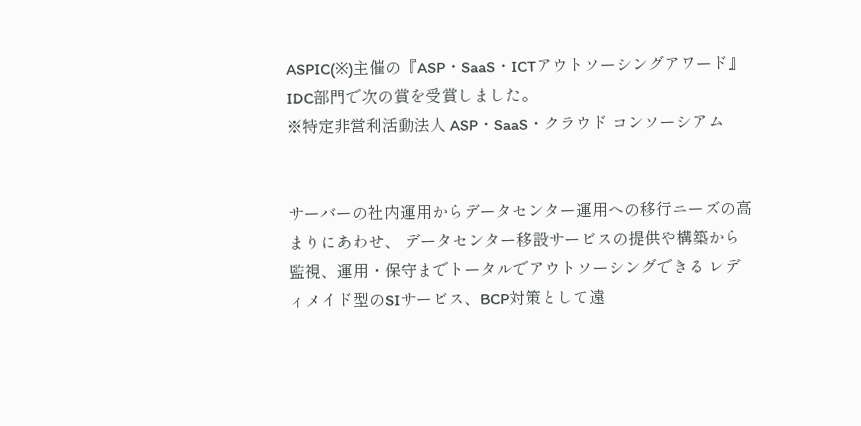ASPIC(※)主催の『ASP・SaaS・ICTアウトソーシングアワード』IDC部門で次の賞を受賞しました。
※特定非営利活動法人 ASP・SaaS・クラウド コンソーシアム


サーバーの社内運用からデータセンター運用への移行ニーズの高まりにあわせ、 データセンター移設サービスの提供や構築から監視、運用・保守までトータルでアウトソーシングできる レディメイド型のSIサービス、BCP対策として遠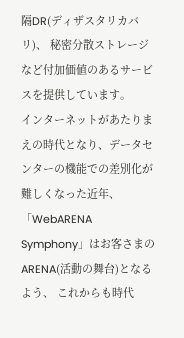隔DR(ディザスタリカバリ)、 秘密分散ストレージなど付加価値のあるサービスを提供しています。
インターネットがあたりまえの時代となり、データセンターの機能での差別化が難しくなった近年、 「WebARENA Symphony」はお客さまのARENA(活動の舞台)となるよう、 これからも時代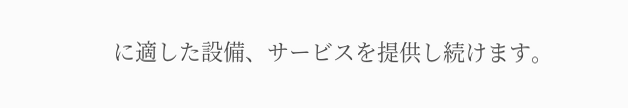に適した設備、サービスを提供し続けます。